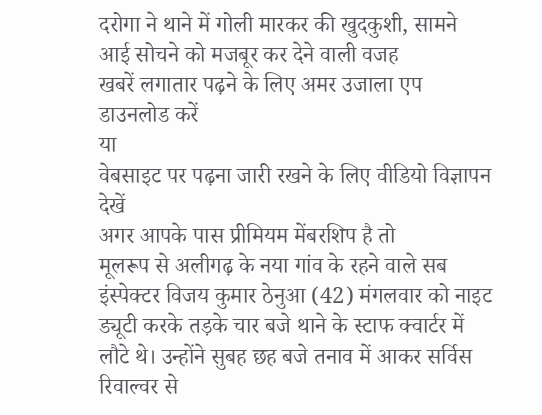दरोगा ने थाने में गोली मारकर की खुदकुशी, सामने आई सोचने को मजबूर कर देने वाली वजह
खबरें लगातार पढ़ने के लिए अमर उजाला एप डाउनलोड करें
या
वेबसाइट पर पढ़ना जारी रखने के लिए वीडियो विज्ञापन देखें
अगर आपके पास प्रीमियम मेंबरशिप है तो
मूलरूप से अलीगढ़ के नया गांव के रहने वाले सब इंस्पेक्टर विजय कुमार ठेनुआ (42) मंगलवार को नाइट ड्यूटी करके तड़के चार बजे थाने के स्टाफ क्वार्टर में लौटे थे। उन्होंने सुबह छह बजे तनाव में आकर सर्विस रिवाल्वर से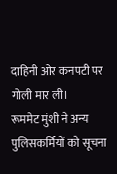दाहिनी ओर कनपटी पर गोली मार ली।
रूममेट मुंशी ने अन्य पुलिसकर्मियों को सूचना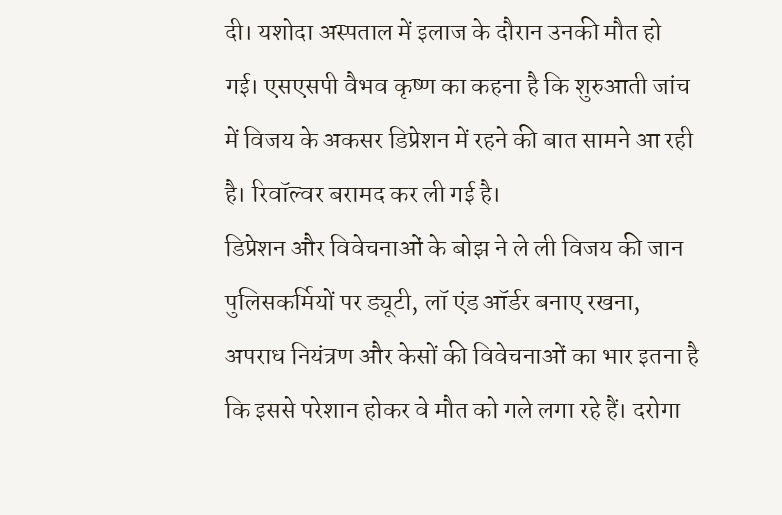दी। यशोदा अस्पताल में इलाज के दौरान उनकी मौत हो गई। एसएसपी वैभव कृष्ण का कहना है कि शुरुआती जांच में विजय के अकसर डिप्रेशन में रहने की बात सामने आ रही है। रिवॉल्वर बरामद कर ली गई है।
डिप्रेशन और विवेचनाओं के बोझ ने ले ली विजय की जान
पुलिसकर्मियों पर ड्यूटी, लॉ एंड ऑर्डर बनाए रखना, अपराध नियंत्रण और केसों की विवेचनाओं का भार इतना है कि इससे परेशान होकर वे मौत को गले लगा रहे हैं। दरोगा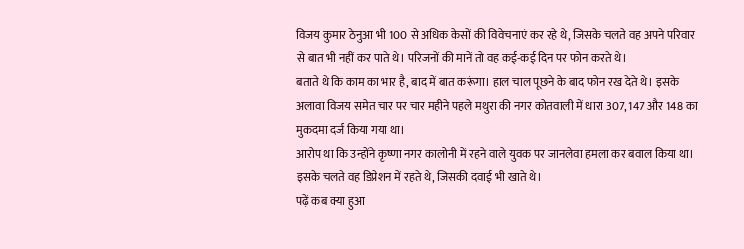विजय कुमार ठेनुआ भी 100 से अधिक केसों की विवेचनाएं कर रहे थे, जिसके चलते वह अपने परिवार से बात भी नहीं कर पाते थे। परिजनों की मानें तो वह कई-कई दिन पर फोन करते थे।
बताते थे कि काम का भार है, बाद में बात करूंगा। हाल चाल पूछने के बाद फोन रख देते थे। इसके अलावा विजय समेत चार पर चार महीने पहले मथुरा की नगर कोतवाली में धारा 307, 147 और 148 का मुकदमा दर्ज किया गया था।
आरोप था कि उन्होंने कृष्णा नगर कालोनी में रहने वाले युवक पर जानलेवा हमला कर बवाल किया था। इसके चलते वह डिप्रेशन में रहते थे, जिसकी दवाई भी खाते थे।
पढ़ें कब क्या हुआ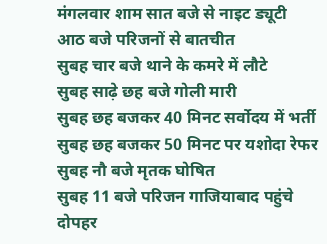मंगलवार शाम सात बजे से नाइट ड्यूटी
आठ बजे परिजनों से बातचीत
सुबह चार बजे थाने के कमरे में लौटे
सुबह साढ़े छह बजे गोली मारी
सुबह छह बजकर 40 मिनट सर्वोदय में भर्ती
सुबह छह बजकर 50 मिनट पर यशोदा रेफर
सुबह नौ बजे मृतक घोषित
सुबह 11 बजे परिजन गाजियाबाद पहुंचे
दोपहर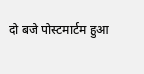दो बजे पोस्टमार्टम हुआ